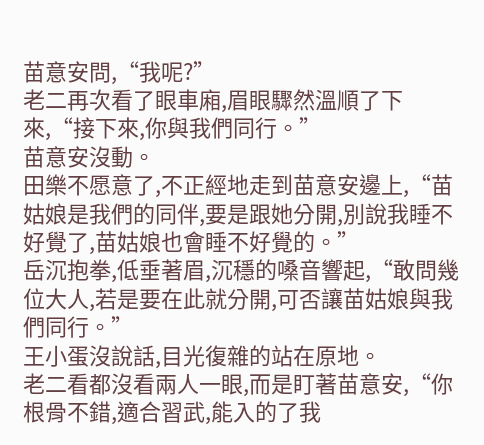苗意安問,“我呢?”
老二再次看了眼車廂,眉眼驟然溫順了下來,“接下來,你與我們同行。”
苗意安沒動。
田樂不愿意了,不正經地走到苗意安邊上,“苗姑娘是我們的同伴,要是跟她分開,別說我睡不好覺了,苗姑娘也會睡不好覺的。”
岳沉抱拳,低垂著眉,沉穩的嗓音響起,“敢問幾位大人,若是要在此就分開,可否讓苗姑娘與我們同行。”
王小蛋沒說話,目光復雜的站在原地。
老二看都沒看兩人一眼,而是盯著苗意安,“你根骨不錯,適合習武,能入的了我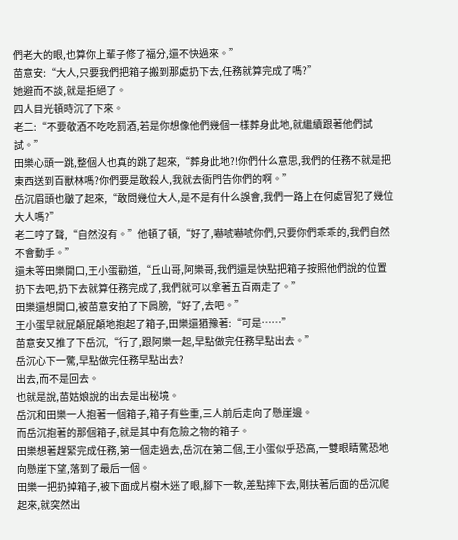們老大的眼,也算你上輩子修了福分,還不快過來。”
苗意安:“大人,只要我們把箱子搬到那處扔下去,任務就算完成了嗎?”
她避而不談,就是拒絕了。
四人目光頓時沉了下來。
老二:“不要敬酒不吃吃罰酒,若是你想像他們幾個一樣葬身此地,就繼續跟著他們試試。”
田樂心頭一跳,整個人也真的跳了起來,“葬身此地?!你們什么意思,我們的任務不就是把東西送到百獸林嗎?你們要是敢殺人,我就去衙門告你們的啊。”
岳沉眉頭也皺了起來,“敢問幾位大人,是不是有什么誤會,我們一路上在何處冒犯了幾位大人嗎?”
老二哼了聲,“自然沒有。”他頓了頓,“好了,嚇唬嚇唬你們,只要你們乖乖的,我們自然不會動手。”
還未等田樂開口,王小蛋勸道,“丘山哥,阿樂哥,我們還是快點把箱子按照他們說的位置扔下去吧,扔下去就算任務完成了,我們就可以拿著五百兩走了。”
田樂還想開口,被苗意安拍了下肩膀,“好了,去吧。”
王小蛋早就屁顛屁顛地抱起了箱子,田樂還猶豫著:“可是……”
苗意安又推了下岳沉,“行了,跟阿樂一起,早點做完任務早點出去。”
岳沉心下一驚,早點做完任務早點出去?
出去,而不是回去。
也就是說,苗姑娘說的出去是出秘境。
岳沉和田樂一人抱著一個箱子,箱子有些重,三人前后走向了懸崖邊。
而岳沉抱著的那個箱子,就是其中有危險之物的箱子。
田樂想著趕緊完成任務,第一個走過去,岳沉在第二個,王小蛋似乎恐高,一雙眼睛驚恐地向懸崖下望,落到了最后一個。
田樂一把扔掉箱子,被下面成片樹木迷了眼,腳下一軟,差點摔下去,剛扶著后面的岳沉爬起來,就突然出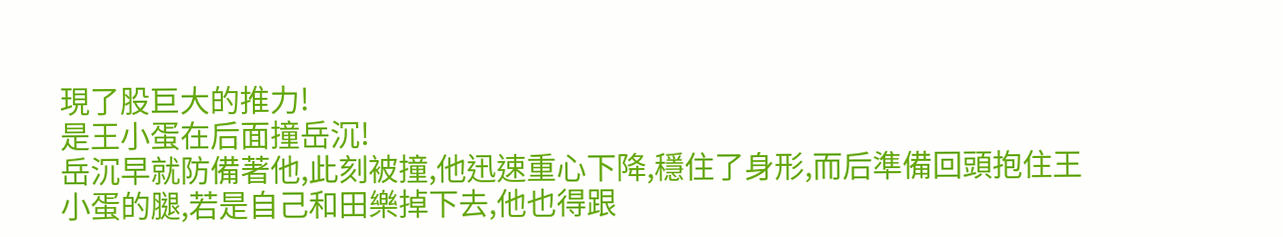現了股巨大的推力!
是王小蛋在后面撞岳沉!
岳沉早就防備著他,此刻被撞,他迅速重心下降,穩住了身形,而后準備回頭抱住王小蛋的腿,若是自己和田樂掉下去,他也得跟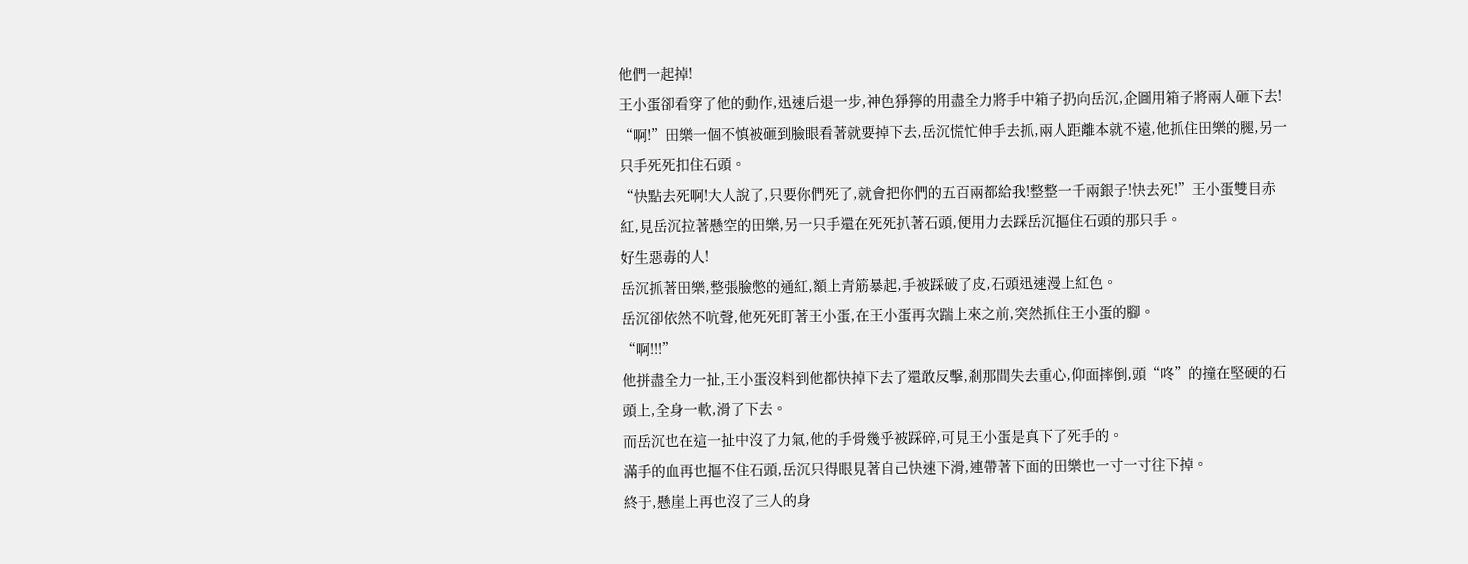他們一起掉!
王小蛋卻看穿了他的動作,迅速后退一步,神色猙獰的用盡全力將手中箱子扔向岳沉,企圖用箱子將兩人砸下去!
“啊!”田樂一個不慎被砸到臉眼看著就要掉下去,岳沉慌忙伸手去抓,兩人距離本就不遠,他抓住田樂的腿,另一只手死死扣住石頭。
“快點去死啊!大人說了,只要你們死了,就會把你們的五百兩都給我!整整一千兩銀子!快去死!”王小蛋雙目赤紅,見岳沉拉著懸空的田樂,另一只手還在死死扒著石頭,便用力去踩岳沉摳住石頭的那只手。
好生惡毒的人!
岳沉抓著田樂,整張臉憋的通紅,額上青筋暴起,手被踩破了皮,石頭迅速漫上紅色。
岳沉卻依然不吭聲,他死死盯著王小蛋,在王小蛋再次踹上來之前,突然抓住王小蛋的腳。
“啊!!!”
他拼盡全力一扯,王小蛋沒料到他都快掉下去了還敢反擊,剎那間失去重心,仰面摔倒,頭“咚”的撞在堅硬的石頭上,全身一軟,滑了下去。
而岳沉也在這一扯中沒了力氣,他的手骨幾乎被踩碎,可見王小蛋是真下了死手的。
滿手的血再也摳不住石頭,岳沉只得眼見著自己快速下滑,連帶著下面的田樂也一寸一寸往下掉。
終于,懸崖上再也沒了三人的身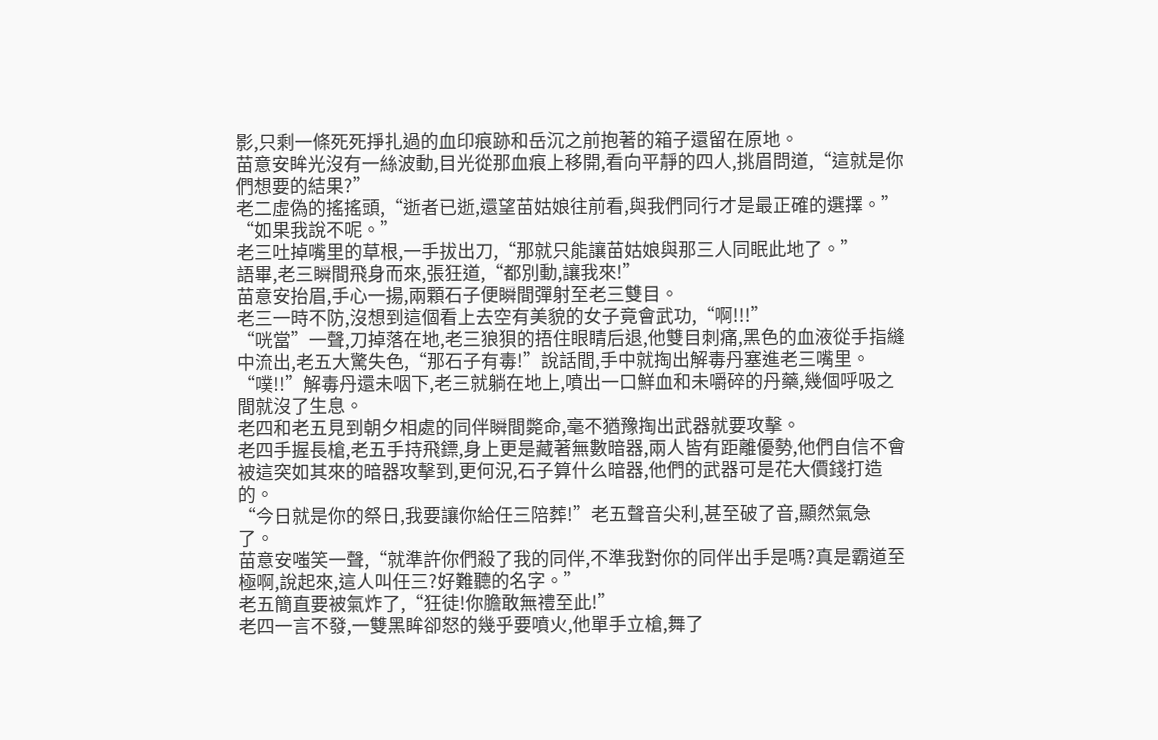影,只剩一條死死掙扎過的血印痕跡和岳沉之前抱著的箱子還留在原地。
苗意安眸光沒有一絲波動,目光從那血痕上移開,看向平靜的四人,挑眉問道,“這就是你們想要的結果?”
老二虛偽的搖搖頭,“逝者已逝,還望苗姑娘往前看,與我們同行才是最正確的選擇。”
“如果我說不呢。”
老三吐掉嘴里的草根,一手拔出刀,“那就只能讓苗姑娘與那三人同眠此地了。”
語畢,老三瞬間飛身而來,張狂道,“都別動,讓我來!”
苗意安抬眉,手心一揚,兩顆石子便瞬間彈射至老三雙目。
老三一時不防,沒想到這個看上去空有美貌的女子竟會武功,“啊!!!”
“咣當”一聲,刀掉落在地,老三狼狽的捂住眼睛后退,他雙目刺痛,黑色的血液從手指縫中流出,老五大驚失色,“那石子有毒!”說話間,手中就掏出解毒丹塞進老三嘴里。
“噗!!”解毒丹還未咽下,老三就躺在地上,噴出一口鮮血和未嚼碎的丹藥,幾個呼吸之間就沒了生息。
老四和老五見到朝夕相處的同伴瞬間斃命,毫不猶豫掏出武器就要攻擊。
老四手握長槍,老五手持飛鏢,身上更是藏著無數暗器,兩人皆有距離優勢,他們自信不會被這突如其來的暗器攻擊到,更何況,石子算什么暗器,他們的武器可是花大價錢打造的。
“今日就是你的祭日,我要讓你給任三陪葬!”老五聲音尖利,甚至破了音,顯然氣急了。
苗意安嗤笑一聲,“就準許你們殺了我的同伴,不準我對你的同伴出手是嗎?真是霸道至極啊,說起來,這人叫任三?好難聽的名字。”
老五簡直要被氣炸了,“狂徒!你膽敢無禮至此!”
老四一言不發,一雙黑眸卻怒的幾乎要噴火,他單手立槍,舞了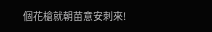個花槍就朝苗意安刺來!